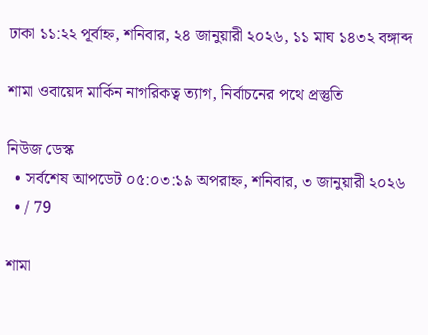ঢাকা ১১:২২ পূর্বাহ্ন, শনিবার, ২৪ জানুয়ারী ২০২৬, ১১ মাঘ ১৪৩২ বঙ্গাব্দ

শামা ওবায়েদ মার্কিন নাগরিকত্ব ত্যাগ, নির্বাচনের পথে প্রস্তুতি

নিউজ ডেস্ক
  • সর্বশেষ আপডেট ০৫:০৩:১৯ অপরাহ্ন, শনিবার, ৩ জানুয়ারী ২০২৬
  • / 79

শামা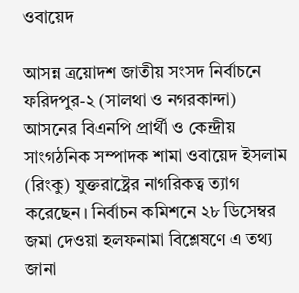ওবায়েদ

আসন্ন ত্রয়োদশ জাতীয় সংসদ নির্বাচনে ফরিদপুর-২ (সালথা ও নগরকান্দা) আসনের বিএনপি প্রার্থী ও কেন্দ্রীয় সাংগঠনিক সম্পাদক শামা ওবায়েদ ইসলাম (রিংকু) যুক্তরাষ্ট্রের নাগরিকত্ব ত্যাগ করেছেন। নির্বাচন কমিশনে ২৮ ডিসেম্বর জমা দেওয়া হলফনামা বিশ্লেষণে এ তথ্য জানা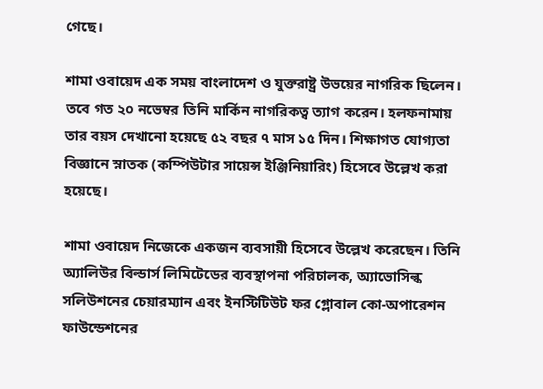গেছে।

শামা ওবায়েদ এক সময় বাংলাদেশ ও যুক্তরাষ্ট্র উভয়ের নাগরিক ছিলেন। তবে গত ২০ নভেম্বর তিনি মার্কিন নাগরিকত্ব ত্যাগ করেন। হলফনামায় তার বয়স দেখানো হয়েছে ৫২ বছর ৭ মাস ১৫ দিন। শিক্ষাগত যোগ্যতা বিজ্ঞানে স্নাতক (কম্পিউটার সায়েন্স ইঞ্জিনিয়ারিং) হিসেবে উল্লেখ করা হয়েছে।

শামা ওবায়েদ নিজেকে একজন ব্যবসায়ী হিসেবে উল্লেখ করেছেন। তিনি অ্যালিউর বিল্ডার্স লিমিটেডের ব্যবস্থাপনা পরিচালক, অ্যাভোসিল্ক সলিউশনের চেয়ারম্যান এবং ইনস্টিটিউট ফর গ্লোবাল কো-অপারেশন ফাউন্ডেশনের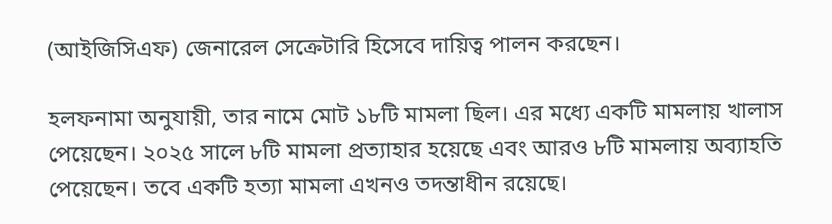(আইজিসিএফ) জেনারেল সেক্রেটারি হিসেবে দায়িত্ব পালন করছেন।

হলফনামা অনুযায়ী, তার নামে মোট ১৮টি মামলা ছিল। এর মধ্যে একটি মামলায় খালাস পেয়েছেন। ২০২৫ সালে ৮টি মামলা প্রত্যাহার হয়েছে এবং আরও ৮টি মামলায় অব্যাহতি পেয়েছেন। তবে একটি হত্যা মামলা এখনও তদন্তাধীন রয়েছে।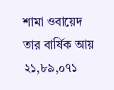শামা ওবায়েদ তার বার্ষিক আয় ২১,৮৯,০৭১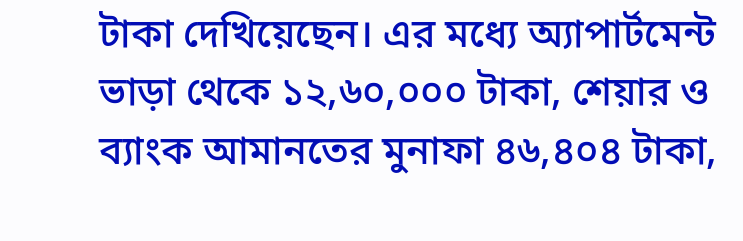টাকা দেখিয়েছেন। এর মধ্যে অ্যাপার্টমেন্ট ভাড়া থেকে ১২,৬০,০০০ টাকা, শেয়ার ও ব্যাংক আমানতের মুনাফা ৪৬,৪০৪ টাকা,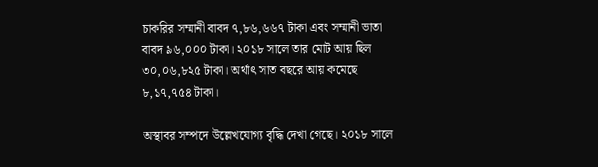চাকরির সম্মানী বাবদ ৭,৮৬,৬৬৭ টাকা এবং সম্মানী ভাতা বাবদ ৯৬,০০০ টাকা। ২০১৮ সালে তার মোট আয় ছিল ৩০,০৬,৮২৫ টাকা। অর্থাৎ সাত বছরে আয় কমেছে ৮,১৭,৭৫৪ টাকা।

অস্থাবর সম্পদে উল্লেখযোগ্য বৃদ্ধি দেখা গেছে। ২০১৮ সালে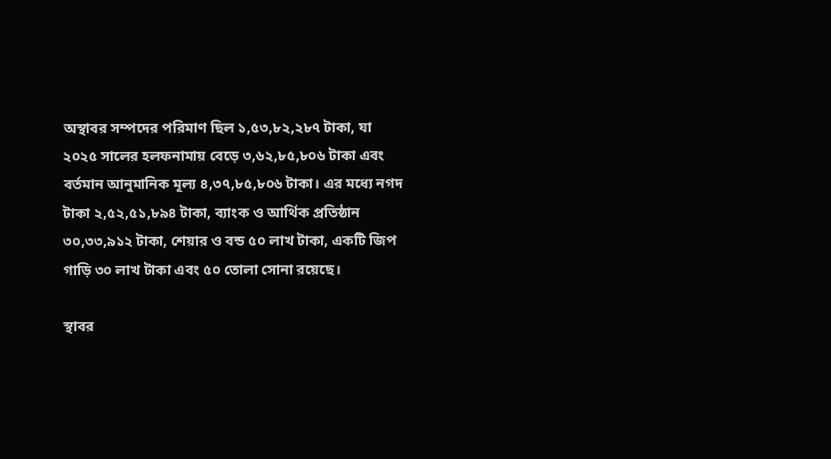অস্থাবর সম্পদের পরিমাণ ছিল ১,৫৩,৮২,২৮৭ টাকা, যা ২০২৫ সালের হলফনামায় বেড়ে ৩,৬২,৮৫,৮০৬ টাকা এবং বর্তমান আনুমানিক মূল্য ৪,৩৭,৮৫,৮০৬ টাকা। এর মধ্যে নগদ টাকা ২,৫২,৫১,৮৯৪ টাকা, ব্যাংক ও আর্থিক প্রতিষ্ঠান ৩০,৩৩,৯১২ টাকা, শেয়ার ও বন্ড ৫০ লাখ টাকা, একটি জিপ গাড়ি ৩০ লাখ টাকা এবং ৫০ তোলা সোনা রয়েছে।

স্থাবর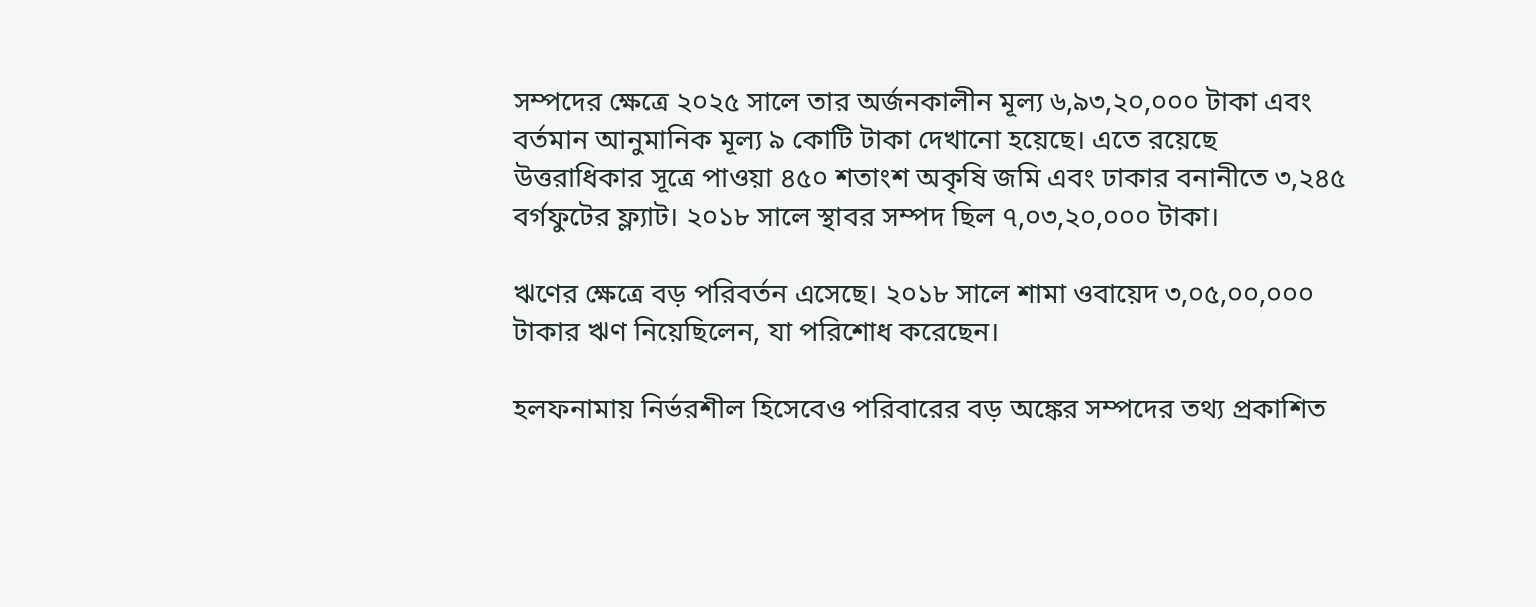সম্পদের ক্ষেত্রে ২০২৫ সালে তার অর্জনকালীন মূল্য ৬,৯৩,২০,০০০ টাকা এবং বর্তমান আনুমানিক মূল্য ৯ কোটি টাকা দেখানো হয়েছে। এতে রয়েছে উত্তরাধিকার সূত্রে পাওয়া ৪৫০ শতাংশ অকৃষি জমি এবং ঢাকার বনানীতে ৩,২৪৫ বর্গফুটের ফ্ল্যাট। ২০১৮ সালে স্থাবর সম্পদ ছিল ৭,০৩,২০,০০০ টাকা।

ঋণের ক্ষেত্রে বড় পরিবর্তন এসেছে। ২০১৮ সালে শামা ওবায়েদ ৩,০৫,০০,০০০ টাকার ঋণ নিয়েছিলেন, যা পরিশোধ করেছেন।

হলফনামায় নির্ভরশীল হিসেবেও পরিবারের বড় অঙ্কের সম্পদের তথ্য প্রকাশিত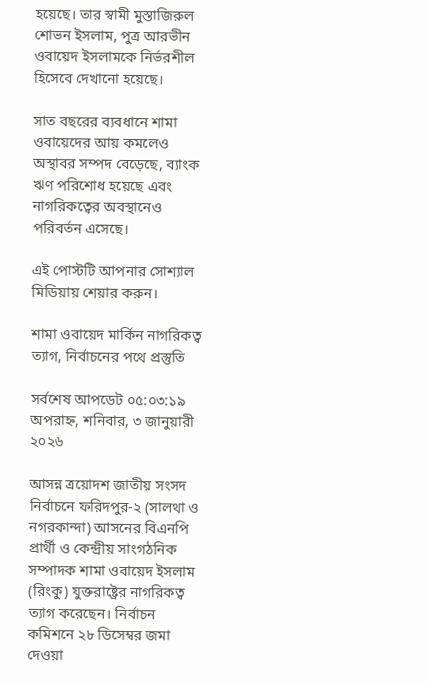হয়েছে। তার স্বামী মুস্তাজিরুল শোভন ইসলাম, পুত্র আরভীন ওবায়েদ ইসলামকে নির্ভরশীল হিসেবে দেখানো হয়েছে।

সাত বছরের ব্যবধানে শামা ওবায়েদের আয় কমলেও অস্থাবর সম্পদ বেড়েছে, ব্যাংক ঋণ পরিশোধ হয়েছে এবং নাগরিকত্বের অবস্থানেও পরিবর্তন এসেছে।

এই পোস্টটি আপনার সোশ্যাল মিডিয়ায় শেয়ার করুন।

শামা ওবায়েদ মার্কিন নাগরিকত্ব ত্যাগ, নির্বাচনের পথে প্রস্তুতি

সর্বশেষ আপডেট ০৫:০৩:১৯ অপরাহ্ন, শনিবার, ৩ জানুয়ারী ২০২৬

আসন্ন ত্রয়োদশ জাতীয় সংসদ নির্বাচনে ফরিদপুর-২ (সালথা ও নগরকান্দা) আসনের বিএনপি প্রার্থী ও কেন্দ্রীয় সাংগঠনিক সম্পাদক শামা ওবায়েদ ইসলাম (রিংকু) যুক্তরাষ্ট্রের নাগরিকত্ব ত্যাগ করেছেন। নির্বাচন কমিশনে ২৮ ডিসেম্বর জমা দেওয়া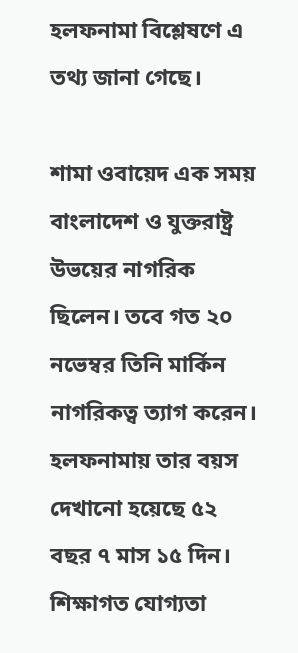হলফনামা বিশ্লেষণে এ তথ্য জানা গেছে।

শামা ওবায়েদ এক সময় বাংলাদেশ ও যুক্তরাষ্ট্র উভয়ের নাগরিক ছিলেন। তবে গত ২০ নভেম্বর তিনি মার্কিন নাগরিকত্ব ত্যাগ করেন। হলফনামায় তার বয়স দেখানো হয়েছে ৫২ বছর ৭ মাস ১৫ দিন। শিক্ষাগত যোগ্যতা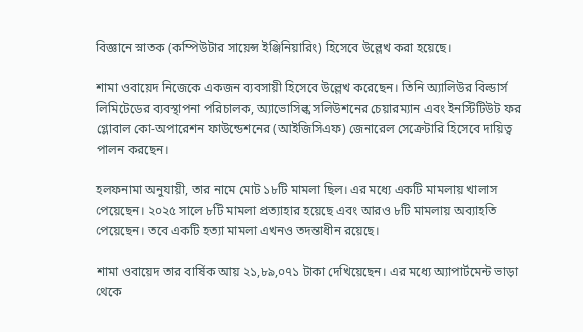বিজ্ঞানে স্নাতক (কম্পিউটার সায়েন্স ইঞ্জিনিয়ারিং) হিসেবে উল্লেখ করা হয়েছে।

শামা ওবায়েদ নিজেকে একজন ব্যবসায়ী হিসেবে উল্লেখ করেছেন। তিনি অ্যালিউর বিল্ডার্স লিমিটেডের ব্যবস্থাপনা পরিচালক, অ্যাভোসিল্ক সলিউশনের চেয়ারম্যান এবং ইনস্টিটিউট ফর গ্লোবাল কো-অপারেশন ফাউন্ডেশনের (আইজিসিএফ) জেনারেল সেক্রেটারি হিসেবে দায়িত্ব পালন করছেন।

হলফনামা অনুযায়ী, তার নামে মোট ১৮টি মামলা ছিল। এর মধ্যে একটি মামলায় খালাস পেয়েছেন। ২০২৫ সালে ৮টি মামলা প্রত্যাহার হয়েছে এবং আরও ৮টি মামলায় অব্যাহতি পেয়েছেন। তবে একটি হত্যা মামলা এখনও তদন্তাধীন রয়েছে।

শামা ওবায়েদ তার বার্ষিক আয় ২১,৮৯,০৭১ টাকা দেখিয়েছেন। এর মধ্যে অ্যাপার্টমেন্ট ভাড়া থেকে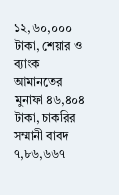১২,৬০,০০০ টাকা, শেয়ার ও ব্যাংক আমানতের মুনাফা ৪৬,৪০৪ টাকা, চাকরির সম্মানী বাবদ ৭,৮৬,৬৬৭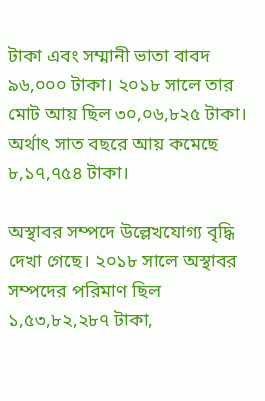টাকা এবং সম্মানী ভাতা বাবদ ৯৬,০০০ টাকা। ২০১৮ সালে তার মোট আয় ছিল ৩০,০৬,৮২৫ টাকা। অর্থাৎ সাত বছরে আয় কমেছে ৮,১৭,৭৫৪ টাকা।

অস্থাবর সম্পদে উল্লেখযোগ্য বৃদ্ধি দেখা গেছে। ২০১৮ সালে অস্থাবর সম্পদের পরিমাণ ছিল ১,৫৩,৮২,২৮৭ টাকা,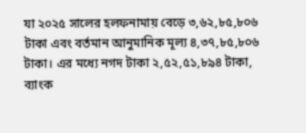যা ২০২৫ সালের হলফনামায় বেড়ে ৩,৬২,৮৫,৮০৬ টাকা এবং বর্তমান আনুমানিক মূল্য ৪,৩৭,৮৫,৮০৬ টাকা। এর মধ্যে নগদ টাকা ২,৫২,৫১,৮৯৪ টাকা, ব্যাংক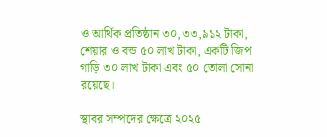ও আর্থিক প্রতিষ্ঠান ৩০,৩৩,৯১২ টাকা, শেয়ার ও বন্ড ৫০ লাখ টাকা, একটি জিপ গাড়ি ৩০ লাখ টাকা এবং ৫০ তোলা সোনা রয়েছে।

স্থাবর সম্পদের ক্ষেত্রে ২০২৫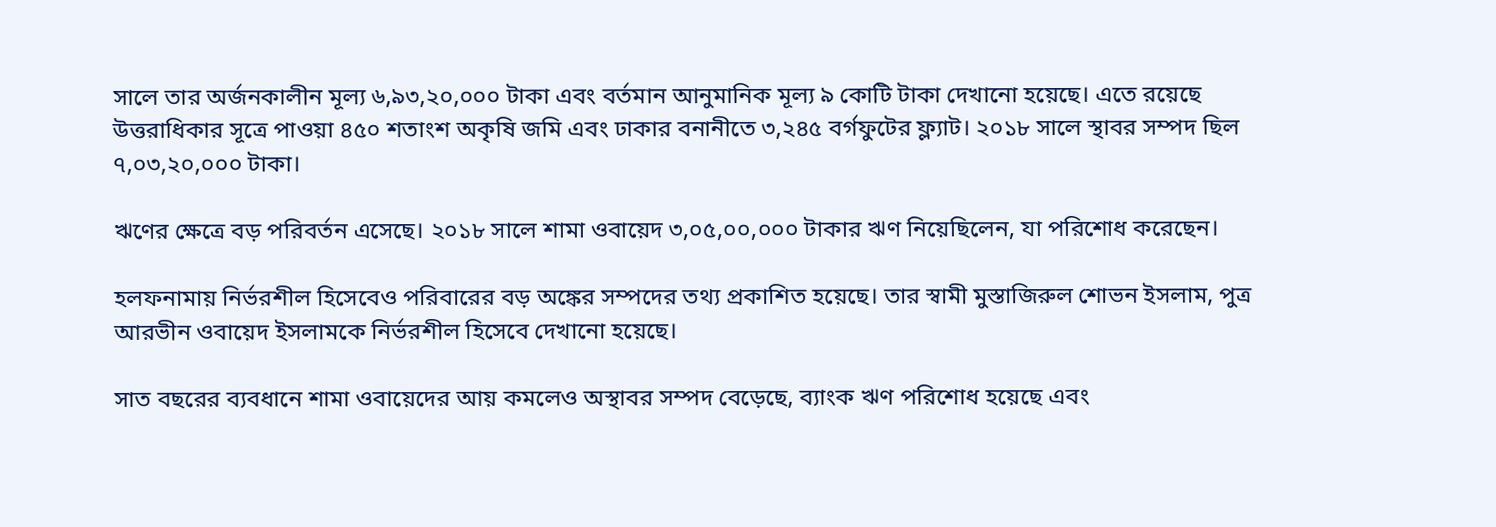সালে তার অর্জনকালীন মূল্য ৬,৯৩,২০,০০০ টাকা এবং বর্তমান আনুমানিক মূল্য ৯ কোটি টাকা দেখানো হয়েছে। এতে রয়েছে উত্তরাধিকার সূত্রে পাওয়া ৪৫০ শতাংশ অকৃষি জমি এবং ঢাকার বনানীতে ৩,২৪৫ বর্গফুটের ফ্ল্যাট। ২০১৮ সালে স্থাবর সম্পদ ছিল ৭,০৩,২০,০০০ টাকা।

ঋণের ক্ষেত্রে বড় পরিবর্তন এসেছে। ২০১৮ সালে শামা ওবায়েদ ৩,০৫,০০,০০০ টাকার ঋণ নিয়েছিলেন, যা পরিশোধ করেছেন।

হলফনামায় নির্ভরশীল হিসেবেও পরিবারের বড় অঙ্কের সম্পদের তথ্য প্রকাশিত হয়েছে। তার স্বামী মুস্তাজিরুল শোভন ইসলাম, পুত্র আরভীন ওবায়েদ ইসলামকে নির্ভরশীল হিসেবে দেখানো হয়েছে।

সাত বছরের ব্যবধানে শামা ওবায়েদের আয় কমলেও অস্থাবর সম্পদ বেড়েছে, ব্যাংক ঋণ পরিশোধ হয়েছে এবং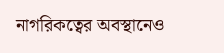নাগরিকত্বের অবস্থানেও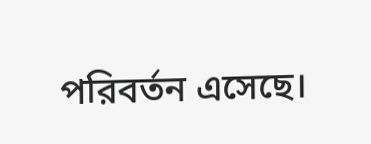পরিবর্তন এসেছে।